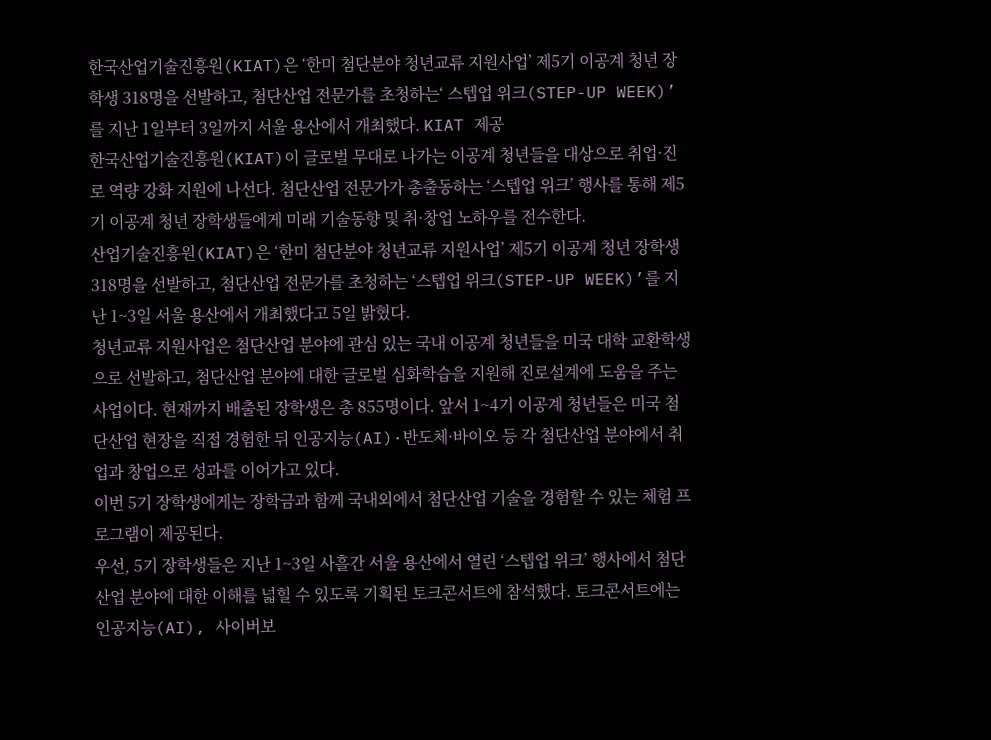한국산업기술진흥원(KIAT)은 ‘한미 첨단분야 청년교류 지원사업’ 제5기 이공계 청년 장학생 318명을 선발하고, 첨단산업 전문가를 초청하는‘ 스텝업 위크(STEP-UP WEEK)’를 지난 1일부터 3일까지 서울 용산에서 개최했다. KIAT 제공
한국산업기술진흥원(KIAT)이 글로벌 무대로 나가는 이공계 청년들을 대상으로 취업·진로 역량 강화 지원에 나선다. 첨단산업 전문가가 총출동하는 ‘스텝업 위크’ 행사를 통해 제5기 이공계 청년 장학생들에게 미래 기술동향 및 취·창업 노하우를 전수한다.
산업기술진흥원(KIAT)은 ‘한미 첨단분야 청년교류 지원사업’ 제5기 이공계 청년 장학생 318명을 선발하고, 첨단산업 전문가를 초청하는 ‘스텝업 위크(STEP-UP WEEK)’를 지난 1~3일 서울 용산에서 개최했다고 5일 밝혔다.
청년교류 지원사업은 첨단산업 분야에 관심 있는 국내 이공계 청년들을 미국 대학 교환학생으로 선발하고, 첨단산업 분야에 대한 글로벌 심화학습을 지원해 진로설계에 도움을 주는 사업이다. 현재까지 배출된 장학생은 총 855명이다. 앞서 1~4기 이공계 청년들은 미국 첨단산업 현장을 직접 경험한 뒤 인공지능(AI)·반도체·바이오 등 각 첨단산업 분야에서 취업과 창업으로 성과를 이어가고 있다.
이번 5기 장학생에게는 장학금과 함께 국내외에서 첨단산업 기술을 경험할 수 있는 체험 프로그램이 제공된다.
우선, 5기 장학생들은 지난 1~3일 사흘간 서울 용산에서 열린 ‘스텝업 위크’ 행사에서 첨단산업 분야에 대한 이해를 넓힐 수 있도록 기획된 토크콘서트에 참석했다. 토크콘서트에는 인공지능(AI), 사이버보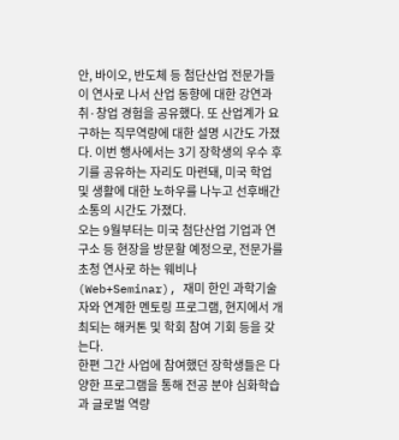안, 바이오, 반도체 등 첨단산업 전문가들이 연사로 나서 산업 동향에 대한 강연과 취·창업 경험을 공유했다. 또 산업계가 요구하는 직무역량에 대한 설명 시간도 가졌다. 이번 행사에서는 3기 장학생의 우수 후기를 공유하는 자리도 마련돼, 미국 학업 및 생활에 대한 노하우를 나누고 선후배간 소통의 시간도 가졌다.
오는 9월부터는 미국 첨단산업 기업과 연구소 등 현장을 방문할 예정으로, 전문가를 초청 연사로 하는 웨비나(Web+Seminar), 재미 한인 과학기술자와 연계한 멘토링 프로그램, 현지에서 개최되는 해커톤 및 학회 참여 기회 등을 갖는다.
한편 그간 사업에 참여했던 장학생들은 다양한 프로그램을 통해 전공 분야 심화학습과 글로벌 역량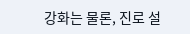강화는 물론, 진로 설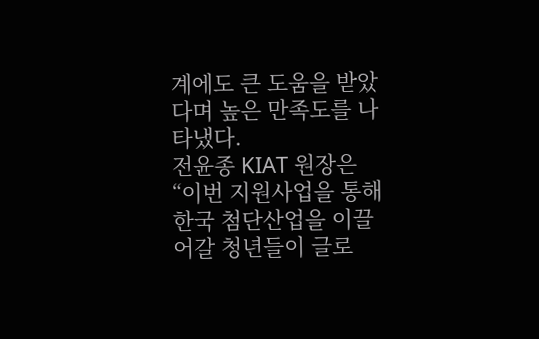계에도 큰 도움을 받았다며 높은 만족도를 나타냈다.
전윤종 KIAT 원장은 “이번 지원사업을 통해 한국 첨단산업을 이끌어갈 청년들이 글로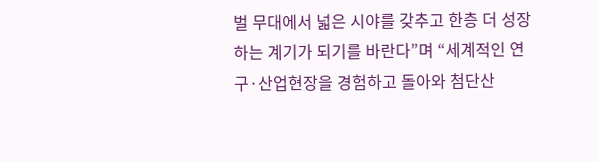벌 무대에서 넓은 시야를 갖추고 한층 더 성장하는 계기가 되기를 바란다”며 “세계적인 연구·산업현장을 경험하고 돌아와 첨단산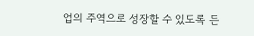업의 주역으로 성장할 수 있도록 든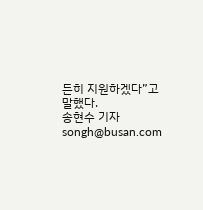든히 지원하겠다”고 말했다.
송현수 기자 songh@busan.com